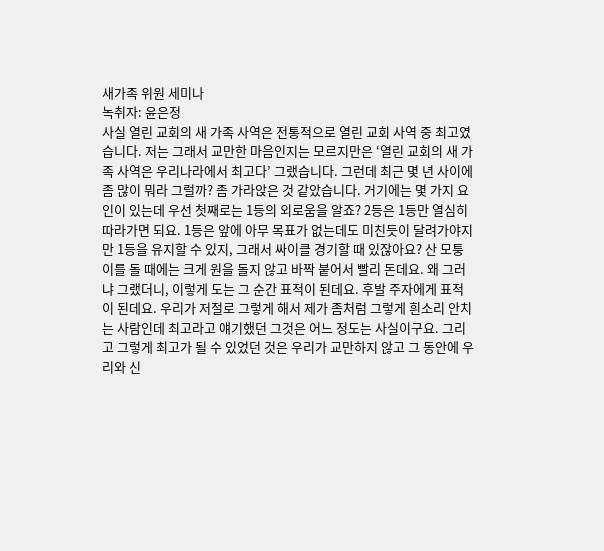새가족 위원 세미나
녹취자: 윤은정
사실 열린 교회의 새 가족 사역은 전통적으로 열린 교회 사역 중 최고였습니다. 저는 그래서 교만한 마음인지는 모르지만은 ‘열린 교회의 새 가족 사역은 우리나라에서 최고다’ 그랬습니다. 그런데 최근 몇 년 사이에 좀 많이 뭐라 그럴까? 좀 가라앉은 것 같았습니다. 거기에는 몇 가지 요인이 있는데 우선 첫째로는 1등의 외로움을 알죠? 2등은 1등만 열심히 따라가면 되요. 1등은 앞에 아무 목표가 없는데도 미친듯이 달려가야지만 1등을 유지할 수 있지, 그래서 싸이클 경기할 때 있잖아요? 산 모퉁이를 돌 때에는 크게 원을 돌지 않고 바짝 붙어서 빨리 돈데요. 왜 그러냐 그랬더니, 이렇게 도는 그 순간 표적이 된데요. 후발 주자에게 표적이 된데요. 우리가 저절로 그렇게 해서 제가 좀처럼 그렇게 흰소리 안치는 사람인데 최고라고 얘기했던 그것은 어느 정도는 사실이구요. 그리고 그렇게 최고가 될 수 있었던 것은 우리가 교만하지 않고 그 동안에 우리와 신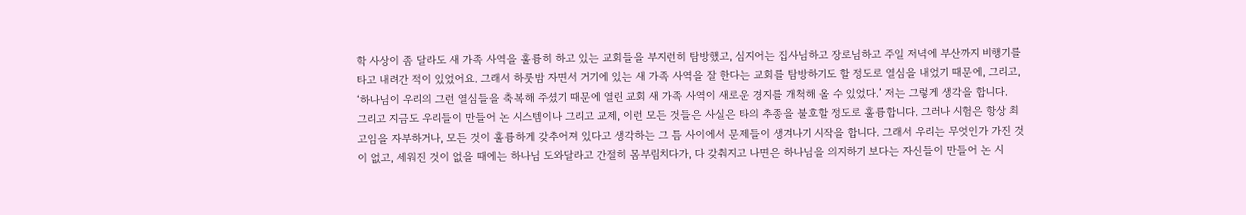학 사상이 좀 달라도 새 가족 사역을 훌륭히 하고 있는 교회들을 부지런히 탐방했고, 심지어는 집사님하고 장로님하고 주일 저녁에 부산까지 비행기를 타고 내려간 적이 있었어요. 그래서 하룻밤 자면서 거기에 있는 새 가족 사역을 잘 한다는 교회를 탐방하기도 할 정도로 열심을 내었기 때문에, 그리고, ‘하나님이 우리의 그런 열심들을 축복해 주셨기 때문에 열린 교회 새 가족 사역이 새로운 경지를 개척해 올 수 있었다.’ 저는 그렇게 생각을 합니다.
그리고 지금도 우리들이 만들어 논 시스템이나 그리고 교제, 이런 모든 것들은 사실은 타의 추종을 불호할 정도로 훌륭합니다. 그러나 시험은 항상 최고임을 자부하거나, 모든 것이 훌륭하게 갖추어져 있다고 생각하는 그 틈 사이에서 문제들이 생겨나기 시작을 합니다. 그래서 우리는 무엇인가 가진 것이 없고, 세워진 것이 없을 때에는 하나님 도와달라고 간절히 몸부림치다가, 다 갖춰지고 나면은 하나님을 의지하기 보다는 자신들이 만들어 논 시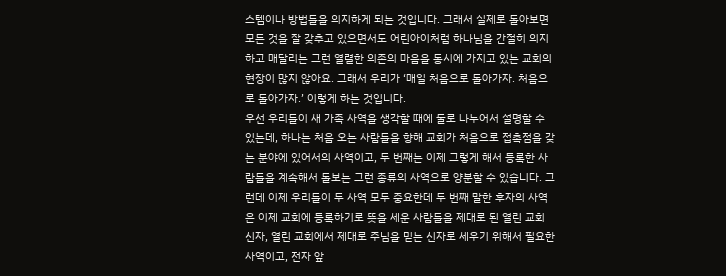스템이나 방법들을 의지하게 되는 것입니다. 그래서 실제로 돌아보면 모든 것을 잘 갖추고 있으면서도 어린아이처럼 하나님을 간절히 의지하고 매달리는 그런 열렬한 의존의 마음을 동시에 가지고 있는 교회의 현장이 많지 않아요. 그래서 우리가 ‘매일 처음으로 돌아가자. 처음으로 돌아가자.’ 이렇게 하는 것입니다.
우선 우리들이 새 가족 사역을 생각할 때에 둘로 나누어서 설명할 수 있는데, 하나는 처음 오는 사람들을 향해 교회가 처음으로 접촉점을 갖는 분야에 있어서의 사역이고, 두 번째는 이제 그렇게 해서 등록한 사람들을 계속해서 돌보는 그런 종류의 사역으로 양분할 수 있습니다. 그런데 이제 우리들이 두 사역 모두 중요한데 두 번째 말한 후자의 사역은 이제 교회에 등록하기로 뜻을 세운 사람들을 제대로 된 열린 교회 신자, 열린 교회에서 제대로 주님을 믿는 신자로 세우기 위해서 필요한 사역이고, 전자 앞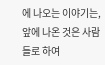에 나오는 이야기는, 앞에 나온 것은 사람들로 하여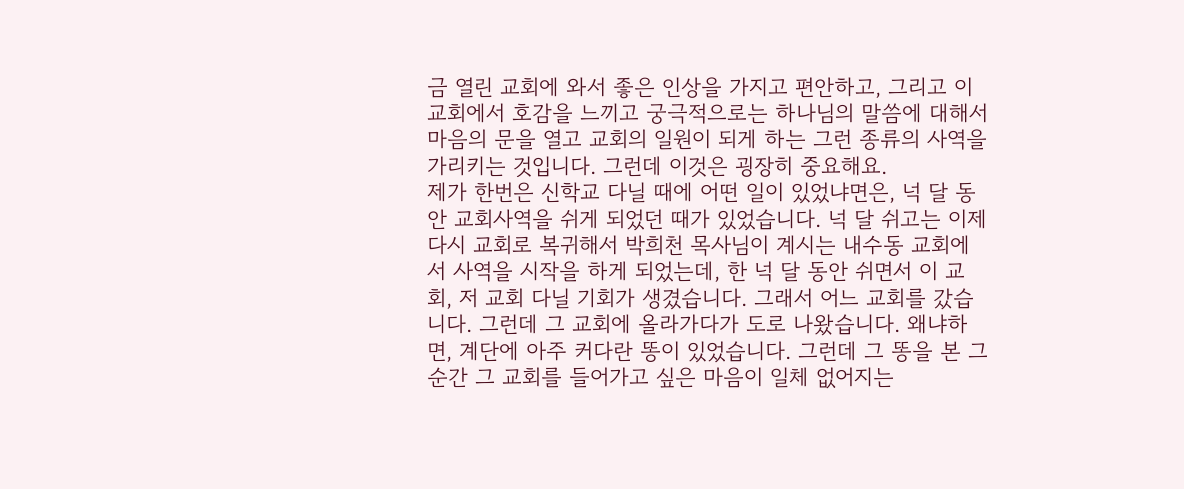금 열린 교회에 와서 좋은 인상을 가지고 편안하고, 그리고 이 교회에서 호감을 느끼고 궁극적으로는 하나님의 말씀에 대해서 마음의 문을 열고 교회의 일원이 되게 하는 그런 종류의 사역을 가리키는 것입니다. 그런데 이것은 굉장히 중요해요.
제가 한번은 신학교 다닐 때에 어떤 일이 있었냐면은, 넉 달 동안 교회사역을 쉬게 되었던 때가 있었습니다. 넉 달 쉬고는 이제 다시 교회로 복귀해서 박희천 목사님이 계시는 내수동 교회에서 사역을 시작을 하게 되었는데, 한 넉 달 동안 쉬면서 이 교회, 저 교회 다닐 기회가 생겼습니다. 그래서 어느 교회를 갔습니다. 그런데 그 교회에 올라가다가 도로 나왔습니다. 왜냐하면, 계단에 아주 커다란 똥이 있었습니다. 그런데 그 똥을 본 그 순간 그 교회를 들어가고 싶은 마음이 일체 없어지는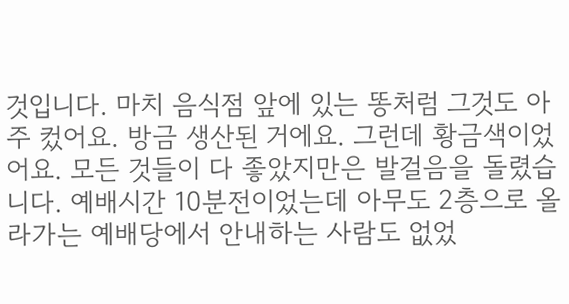것입니다. 마치 음식점 앞에 있는 똥처럼 그것도 아주 컸어요. 방금 생산된 거에요. 그런데 황금색이었어요. 모든 것들이 다 좋았지만은 발걸음을 돌렸습니다. 예배시간 10분전이었는데 아무도 2층으로 올라가는 예배당에서 안내하는 사람도 없었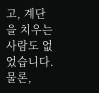고, 계단을 치우는 사람도 없었습니다. 물론,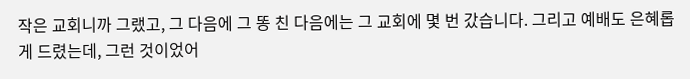작은 교회니까 그랬고, 그 다음에 그 똥 친 다음에는 그 교회에 몇 번 갔습니다. 그리고 예배도 은혜롭게 드렸는데, 그런 것이었어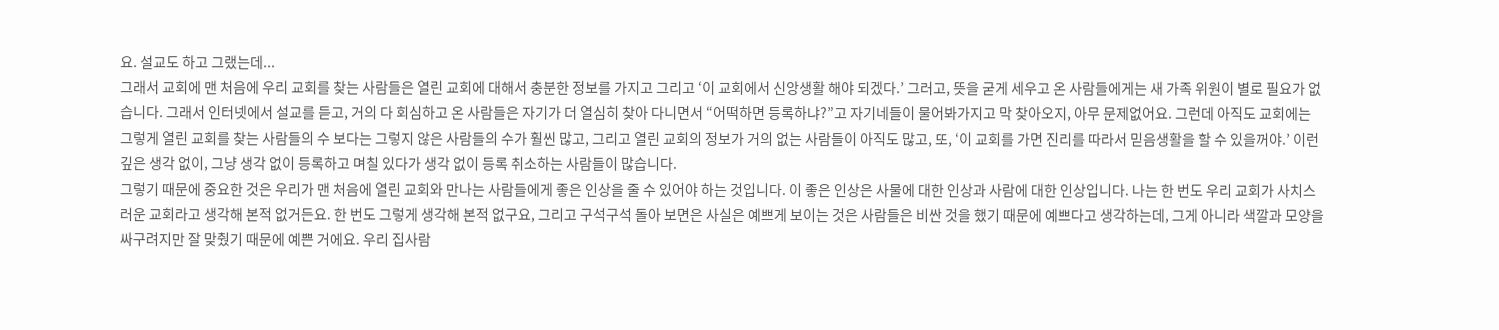요. 설교도 하고 그랬는데...
그래서 교회에 맨 처음에 우리 교회를 찾는 사람들은 열린 교회에 대해서 충분한 정보를 가지고 그리고 ‘이 교회에서 신앙생활 해야 되겠다.’ 그러고, 뜻을 굳게 세우고 온 사람들에게는 새 가족 위원이 별로 필요가 없습니다. 그래서 인터넷에서 설교를 듣고, 거의 다 회심하고 온 사람들은 자기가 더 열심히 찾아 다니면서 “어떡하면 등록하냐?”고 자기네들이 물어봐가지고 막 찾아오지, 아무 문제없어요. 그런데 아직도 교회에는 그렇게 열린 교회를 찾는 사람들의 수 보다는 그렇지 않은 사람들의 수가 훨씬 많고, 그리고 열린 교회의 정보가 거의 없는 사람들이 아직도 많고, 또, ‘이 교회를 가면 진리를 따라서 믿음생활을 할 수 있을꺼야.’ 이런 깊은 생각 없이, 그냥 생각 없이 등록하고 며칠 있다가 생각 없이 등록 취소하는 사람들이 많습니다.
그렇기 때문에 중요한 것은 우리가 맨 처음에 열린 교회와 만나는 사람들에게 좋은 인상을 줄 수 있어야 하는 것입니다. 이 좋은 인상은 사물에 대한 인상과 사람에 대한 인상입니다. 나는 한 번도 우리 교회가 사치스러운 교회라고 생각해 본적 없거든요. 한 번도 그렇게 생각해 본적 없구요, 그리고 구석구석 돌아 보면은 사실은 예쁘게 보이는 것은 사람들은 비싼 것을 했기 때문에 예쁘다고 생각하는데, 그게 아니라 색깔과 모양을 싸구려지만 잘 맞췄기 때문에 예쁜 거에요. 우리 집사람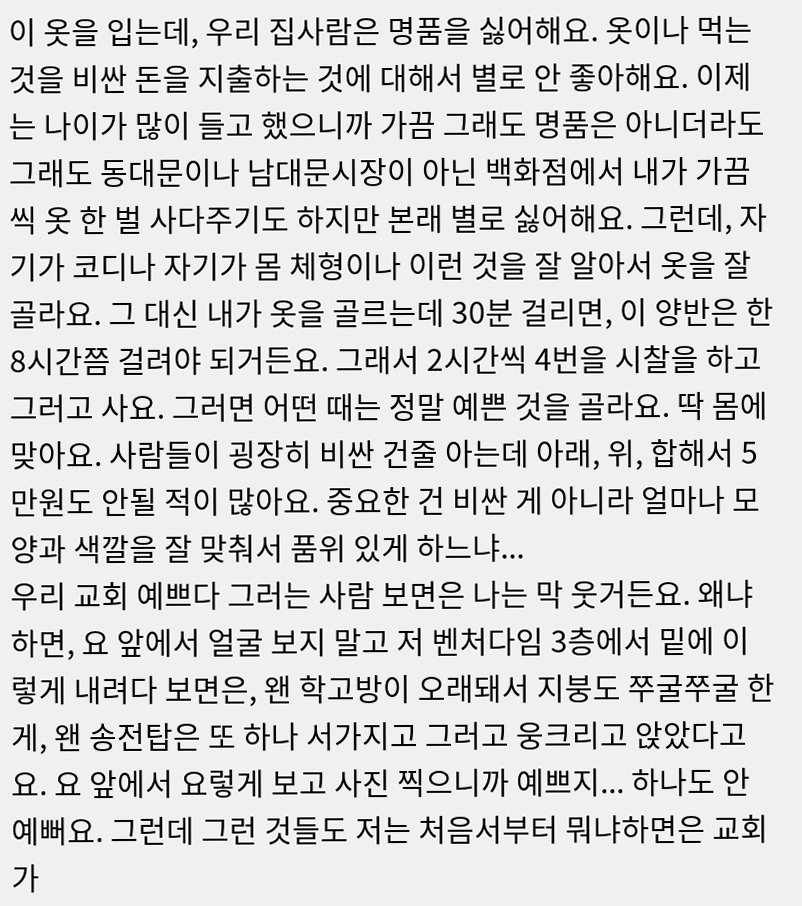이 옷을 입는데, 우리 집사람은 명품을 싫어해요. 옷이나 먹는 것을 비싼 돈을 지출하는 것에 대해서 별로 안 좋아해요. 이제는 나이가 많이 들고 했으니까 가끔 그래도 명품은 아니더라도 그래도 동대문이나 남대문시장이 아닌 백화점에서 내가 가끔씩 옷 한 벌 사다주기도 하지만 본래 별로 싫어해요. 그런데, 자기가 코디나 자기가 몸 체형이나 이런 것을 잘 알아서 옷을 잘 골라요. 그 대신 내가 옷을 골르는데 30분 걸리면, 이 양반은 한 8시간쯤 걸려야 되거든요. 그래서 2시간씩 4번을 시찰을 하고 그러고 사요. 그러면 어떤 때는 정말 예쁜 것을 골라요. 딱 몸에 맞아요. 사람들이 굉장히 비싼 건줄 아는데 아래, 위, 합해서 5만원도 안될 적이 많아요. 중요한 건 비싼 게 아니라 얼마나 모양과 색깔을 잘 맞춰서 품위 있게 하느냐...
우리 교회 예쁘다 그러는 사람 보면은 나는 막 웃거든요. 왜냐하면, 요 앞에서 얼굴 보지 말고 저 벤처다임 3층에서 밑에 이렇게 내려다 보면은, 왠 학고방이 오래돼서 지붕도 쭈굴쭈굴 한 게, 왠 송전탑은 또 하나 서가지고 그러고 웅크리고 앉았다고요. 요 앞에서 요렇게 보고 사진 찍으니까 예쁘지... 하나도 안 예뻐요. 그런데 그런 것들도 저는 처음서부터 뭐냐하면은 교회가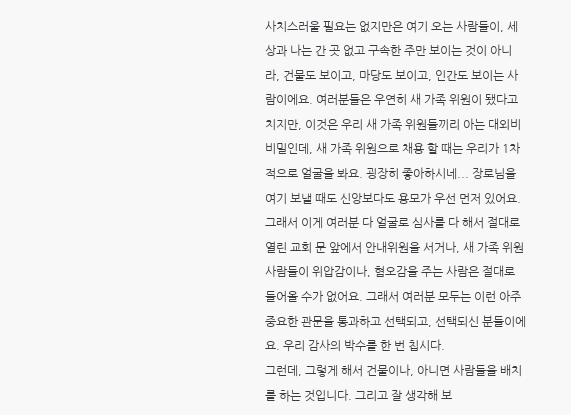사치스러울 필요는 없지만은 여기 오는 사람들이, 세상과 나는 간 곳 없고 구속한 주만 보이는 것이 아니라, 건물도 보이고, 마당도 보이고, 인간도 보이는 사람이에요. 여러분들은 우연히 새 가족 위원이 됐다고 치지만, 이것은 우리 새 가족 위원들끼리 아는 대외비 비밀인데, 새 가족 위원으로 채용 할 때는 우리가 1차적으로 얼굴을 봐요. 굉장히 좋아하시네... 장로님을 여기 보낼 때도 신앙보다도 용모가 우선 먼저 있어요. 그래서 이게 여러분 다 얼굴로 심사를 다 해서 절대로 열린 교회 문 앞에서 안내위원을 서거나, 새 가족 위원 사람들이 위압감이나, 혐오감을 주는 사람은 절대로 들어올 수가 없어요. 그래서 여러분 모두는 이런 아주 중요한 관문을 통과하고 선택되고, 선택되신 분들이에요. 우리 감사의 박수를 한 번 칩시다.
그런데, 그렇게 해서 건물이나, 아니면 사람들을 배치를 하는 것입니다. 그리고 잘 생각해 보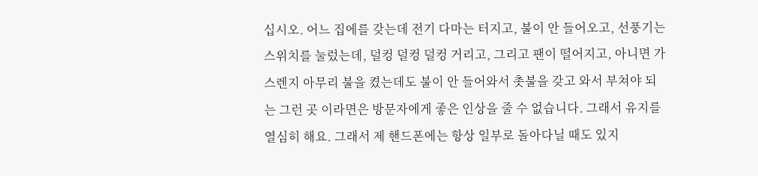십시오. 어느 집에를 갖는데 전기 다마는 터지고, 불이 안 들어오고, 선풍기는 스위치를 눌렀는데, 덜컹 덜컹 덜컹 거리고, 그리고 팬이 떨어지고, 아니면 가스렌지 아무리 불을 켰는데도 불이 안 들어와서 촛불을 갖고 와서 부쳐야 되는 그런 곳 이라면은 방문자에게 좋은 인상을 줄 수 없습니다. 그래서 유지를 열심히 해요. 그래서 제 핸드폰에는 항상 일부로 돌아다닐 때도 있지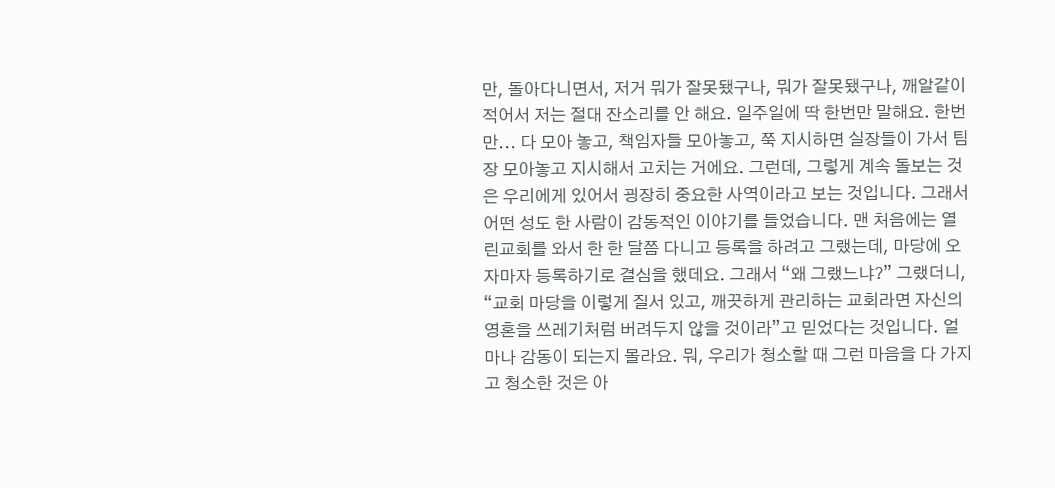만, 돌아다니면서, 저거 뭐가 잘못됐구나, 뭐가 잘못됐구나, 깨알같이 적어서 저는 절대 잔소리를 안 해요. 일주일에 딱 한번만 말해요. 한번만... 다 모아 놓고, 책임자들 모아놓고, 쭉 지시하면 실장들이 가서 팀장 모아놓고 지시해서 고치는 거에요. 그런데, 그렇게 계속 돌보는 것은 우리에게 있어서 굉장히 중요한 사역이라고 보는 것입니다. 그래서 어떤 성도 한 사람이 감동적인 이야기를 들었습니다. 맨 처음에는 열린교회를 와서 한 한 달쯤 다니고 등록을 하려고 그랬는데, 마당에 오자마자 등록하기로 결심을 했데요. 그래서 “왜 그랬느냐?” 그랬더니, “교회 마당을 이렇게 질서 있고, 깨끗하게 관리하는 교회라면 자신의 영혼을 쓰레기처럼 버려두지 않을 것이라”고 믿었다는 것입니다. 얼마나 감동이 되는지 몰라요. 뭐, 우리가 청소할 때 그런 마음을 다 가지고 청소한 것은 아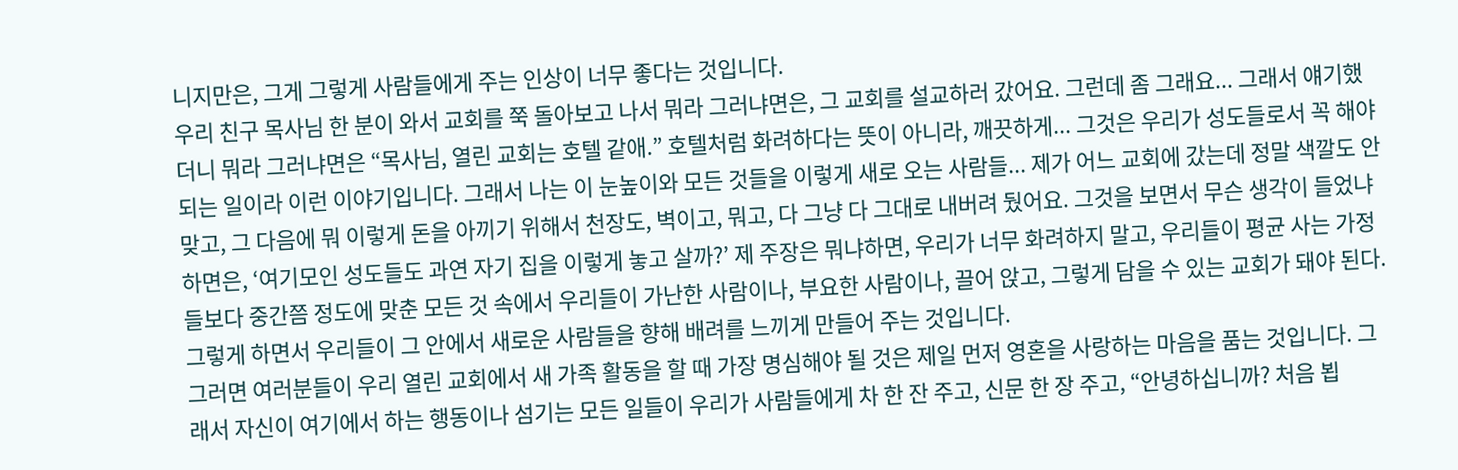니지만은, 그게 그렇게 사람들에게 주는 인상이 너무 좋다는 것입니다.
우리 친구 목사님 한 분이 와서 교회를 쭉 돌아보고 나서 뭐라 그러냐면은, 그 교회를 설교하러 갔어요. 그런데 좀 그래요... 그래서 얘기했더니 뭐라 그러냐면은 “목사님, 열린 교회는 호텔 같애.” 호텔처럼 화려하다는 뜻이 아니라, 깨끗하게... 그것은 우리가 성도들로서 꼭 해야 되는 일이라 이런 이야기입니다. 그래서 나는 이 눈높이와 모든 것들을 이렇게 새로 오는 사람들... 제가 어느 교회에 갔는데 정말 색깔도 안 맞고, 그 다음에 뭐 이렇게 돈을 아끼기 위해서 천장도, 벽이고, 뭐고, 다 그냥 다 그대로 내버려 뒀어요. 그것을 보면서 무슨 생각이 들었냐 하면은, ‘여기모인 성도들도 과연 자기 집을 이렇게 놓고 살까?’ 제 주장은 뭐냐하면, 우리가 너무 화려하지 말고, 우리들이 평균 사는 가정들보다 중간쯤 정도에 맞춘 모든 것 속에서 우리들이 가난한 사람이나, 부요한 사람이나, 끌어 앉고, 그렇게 담을 수 있는 교회가 돼야 된다. 그렇게 하면서 우리들이 그 안에서 새로운 사람들을 향해 배려를 느끼게 만들어 주는 것입니다.
그러면 여러분들이 우리 열린 교회에서 새 가족 활동을 할 때 가장 명심해야 될 것은 제일 먼저 영혼을 사랑하는 마음을 품는 것입니다. 그래서 자신이 여기에서 하는 행동이나 섬기는 모든 일들이 우리가 사람들에게 차 한 잔 주고, 신문 한 장 주고, “안녕하십니까? 처음 뵙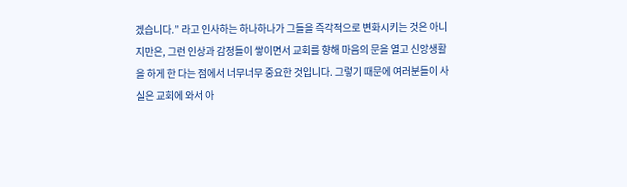겠습니다.” 라고 인사하는 하나하나가 그들을 즉각적으로 변화시키는 것은 아니지만은, 그런 인상과 감정들이 쌓이면서 교회를 향해 마음의 문을 열고 신앙생활을 하게 한 다는 점에서 너무너무 중요한 것입니다. 그렇기 때문에 여러분들이 사실은 교회에 와서 아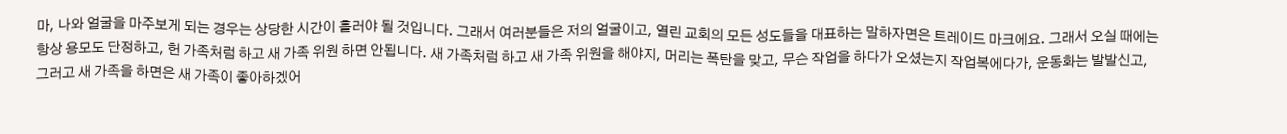마, 나와 얼굴을 마주보게 되는 경우는 상당한 시간이 흘러야 될 것입니다. 그래서 여러분들은 저의 얼굴이고, 열린 교회의 모든 성도들을 대표하는 말하자면은 트레이드 마크에요. 그래서 오실 때에는 항상 용모도 단정하고, 헌 가족처럼 하고 새 가족 위원 하면 안됩니다. 새 가족처럼 하고 새 가족 위원을 해야지, 머리는 폭탄을 맞고, 무슨 작업을 하다가 오셨는지 작업복에다가, 운동화는 발발신고, 그러고 새 가족을 하면은 새 가족이 좋아하겠어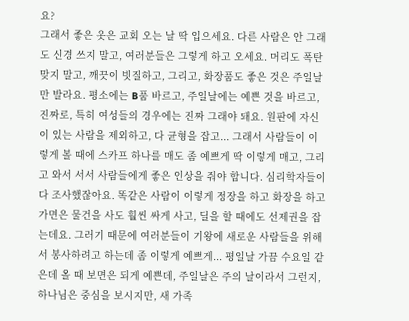요?
그래서 좋은 옷은 교회 오는 날 딱 입으세요. 다른 사람은 안 그래도 신경 쓰지 말고, 여러분들은 그렇게 하고 오세요. 머리도 폭탄 맞지 말고, 깨끗이 빗질하고, 그리고, 화장품도 좋은 것은 주일날만 발라요. 평소에는 B품 바르고, 주일날에는 예쁜 것을 바르고, 진짜로, 특히 여성들의 경우에는 진짜 그래야 돼요. 원판에 자신이 있는 사람을 제외하고, 다 균형을 잡고... 그래서 사람들이 이렇게 볼 때에 스카프 하나를 매도 좀 예쁘게 딱 이렇게 매고, 그리고 와서 서서 사람들에게 좋은 인상을 줘야 합니다. 심리학자들이 다 조사했잖아요. 똑같은 사람이 이렇게 정장을 하고 화장을 하고 가면은 물건을 사도 훨씬 싸게 사고, 딜을 할 때에도 선제권을 잡는데요. 그러기 때문에 여러분들이 기왕에 새로운 사람들을 위해서 봉사하려고 하는데 좀 이렇게 예쁘게... 평일날 가끔 수요일 같은데 올 때 보면은 되게 예쁜데, 주일날은 주의 날이라서 그런지, 하나님은 중심을 보시지만, 새 가족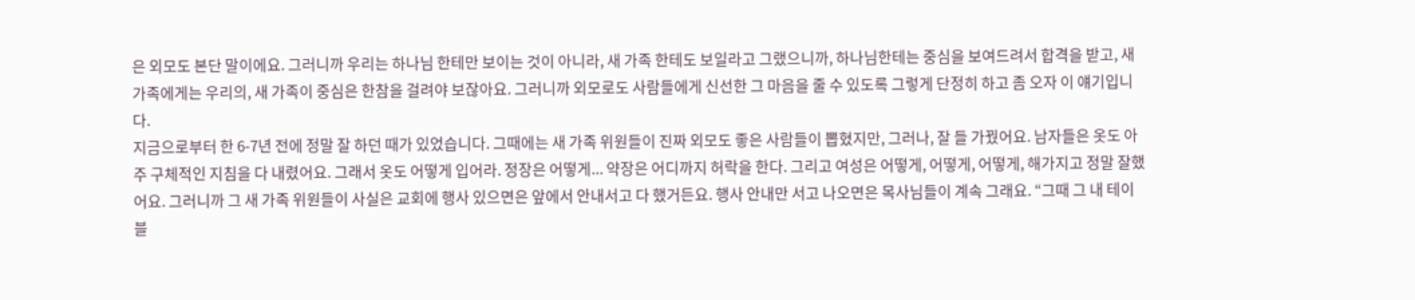은 외모도 본단 말이에요. 그러니까 우리는 하나님 한테만 보이는 것이 아니라, 새 가족 한테도 보일라고 그랬으니까, 하나님한테는 중심을 보여드려서 합격을 받고, 새 가족에게는 우리의, 새 가족이 중심은 한참을 걸려야 보잖아요. 그러니까 외모로도 사람들에게 신선한 그 마음을 줄 수 있도록 그렇게 단정히 하고 좀 오자 이 얘기입니다.
지금으로부터 한 6-7년 전에 정말 잘 하던 때가 있었습니다. 그때에는 새 가족 위원들이 진짜 외모도 좋은 사람들이 뽑혔지만, 그러나, 잘 들 가꿨어요. 남자들은 옷도 아주 구체적인 지침을 다 내렸어요. 그래서 옷도 어떻게 입어라. 정장은 어떻게... 약장은 어디까지 허락을 한다. 그리고 여성은 어떻게, 어떻게, 어떻게, 해가지고 정말 잘했어요. 그러니까 그 새 가족 위원들이 사실은 교회에 행사 있으면은 앞에서 안내서고 다 했거든요. 행사 안내만 서고 나오면은 목사님들이 계속 그래요. “그때 그 내 테이블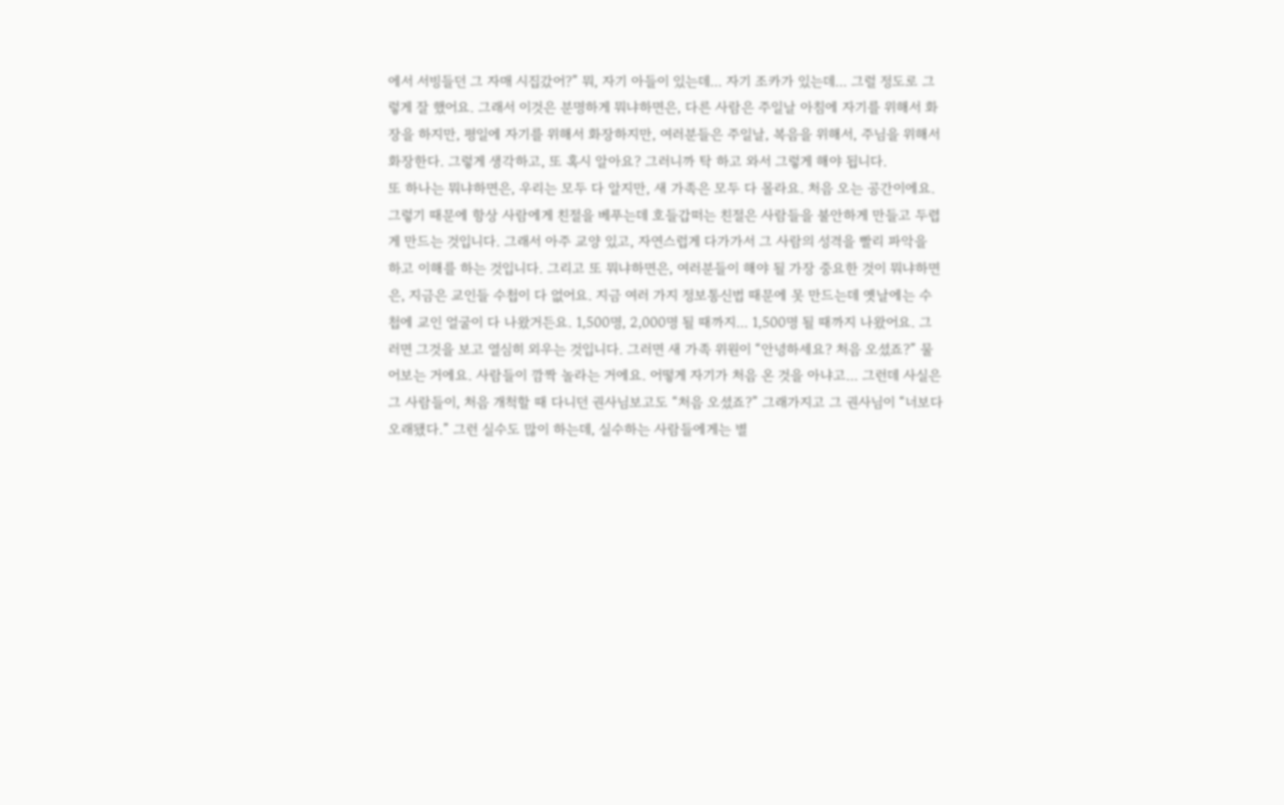에서 서빙들던 그 자매 시집갔어?” 뭐, 자기 아들이 있는데... 자기 조카가 있는데... 그럴 정도로 그렇게 잘 했어요. 그래서 이것은 분명하게 뭐냐하면은, 다른 사람은 주일날 아침에 자기를 위해서 화장을 하지만, 평일에 자기를 위해서 화장하지만, 여러분들은 주일날, 복음을 위해서, 주님을 위해서 화장한다. 그렇게 생각하고, 또 혹시 알아요? 그러니까 탁 하고 와서 그렇게 해야 됩니다.
또 하나는 뭐냐하면은, 우리는 모두 다 알지만, 새 가족은 모두 다 몰라요. 처음 오는 공간이에요. 그렇기 때문에 항상 사람에게 친절을 베푸는데 호들갑떠는 친절은 사람들을 불안하게 만들고 두렵게 만드는 것입니다. 그래서 아주 교양 있고, 자연스럽게 다가가서 그 사람의 성격을 빨리 파악을 하고 이해를 하는 것입니다. 그리고 또 뭐냐하면은, 여러분들이 해야 될 가장 중요한 것이 뭐냐하면은, 지금은 교인들 수첩이 다 없어요. 지금 여러 가지 정보통신법 때문에 못 만드는데 옛날에는 수첩에 교인 얼굴이 다 나왔거든요. 1,500명, 2,000명 될 때까지... 1,500명 될 때까지 나왔어요. 그러면 그것을 보고 열심히 외우는 것입니다. 그러면 새 가족 위원이 “안녕하세요? 처음 오셨죠?” 물어보는 거에요. 사람들이 깜짝 놀라는 거에요. 어떻게 자기가 처음 온 것을 아냐고... 그런데 사실은 그 사람들이, 처음 개척할 때 다니던 권사님보고도 “처음 오셨죠?” 그래가지고 그 권사님이 “너보다 오래됐다.” 그런 실수도 많이 하는데, 실수하는 사람들에게는 별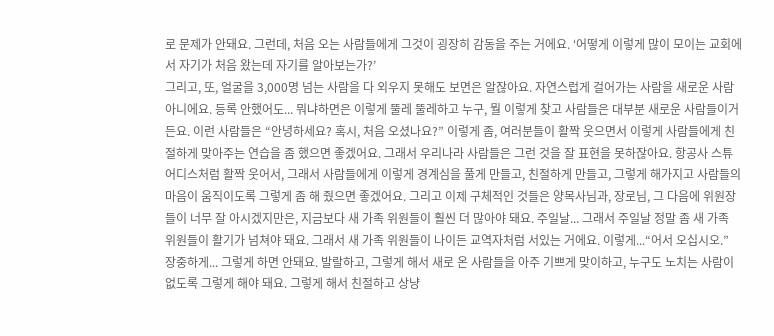로 문제가 안돼요. 그런데, 처음 오는 사람들에게 그것이 굉장히 감동을 주는 거에요. ‘어떻게 이렇게 많이 모이는 교회에서 자기가 처음 왔는데 자기를 알아보는가?’
그리고, 또, 얼굴을 3,000명 넘는 사람을 다 외우지 못해도 보면은 알잖아요. 자연스럽게 걸어가는 사람을 새로운 사람 아니에요. 등록 안했어도... 뭐냐하면은 이렇게 뚤레 뚤레하고 누구, 뭘 이렇게 찾고 사람들은 대부분 새로운 사람들이거든요. 이런 사람들은 “안녕하세요? 혹시, 처음 오셨나요?” 이렇게 좀, 여러분들이 활짝 웃으면서 이렇게 사람들에게 친절하게 맞아주는 연습을 좀 했으면 좋겠어요. 그래서 우리나라 사람들은 그런 것을 잘 표현을 못하잖아요. 항공사 스튜어디스처럼 활짝 웃어서, 그래서 사람들에게 이렇게 경계심을 풀게 만들고, 친절하게 만들고, 그렇게 해가지고 사람들의 마음이 움직이도록 그렇게 좀 해 줬으면 좋겠어요. 그리고 이제 구체적인 것들은 양목사님과, 장로님, 그 다음에 위원장들이 너무 잘 아시겠지만은, 지금보다 새 가족 위원들이 훨씬 더 많아야 돼요. 주일날... 그래서 주일날 정말 좀 새 가족 위원들이 활기가 넘쳐야 돼요. 그래서 새 가족 위원들이 나이든 교역자처럼 서있는 거에요. 이렇게...“어서 오십시오.” 장중하게... 그렇게 하면 안돼요. 발랄하고, 그렇게 해서 새로 온 사람들을 아주 기쁘게 맞이하고, 누구도 노치는 사람이 없도록 그렇게 해야 돼요. 그렇게 해서 친절하고 상냥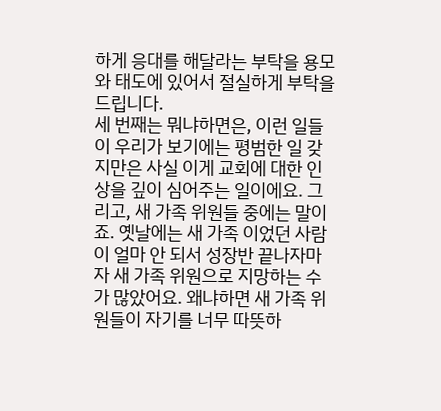하게 응대를 해달라는 부탁을 용모와 태도에 있어서 절실하게 부탁을 드립니다.
세 번째는 뭐냐하면은, 이런 일들이 우리가 보기에는 평범한 일 갖지만은 사실 이게 교회에 대한 인상을 깊이 심어주는 일이에요. 그리고, 새 가족 위원들 중에는 말이죠. 옛날에는 새 가족 이었던 사람이 얼마 안 되서 성장반 끝나자마자 새 가족 위원으로 지망하는 수가 많았어요. 왜냐하면 새 가족 위원들이 자기를 너무 따뜻하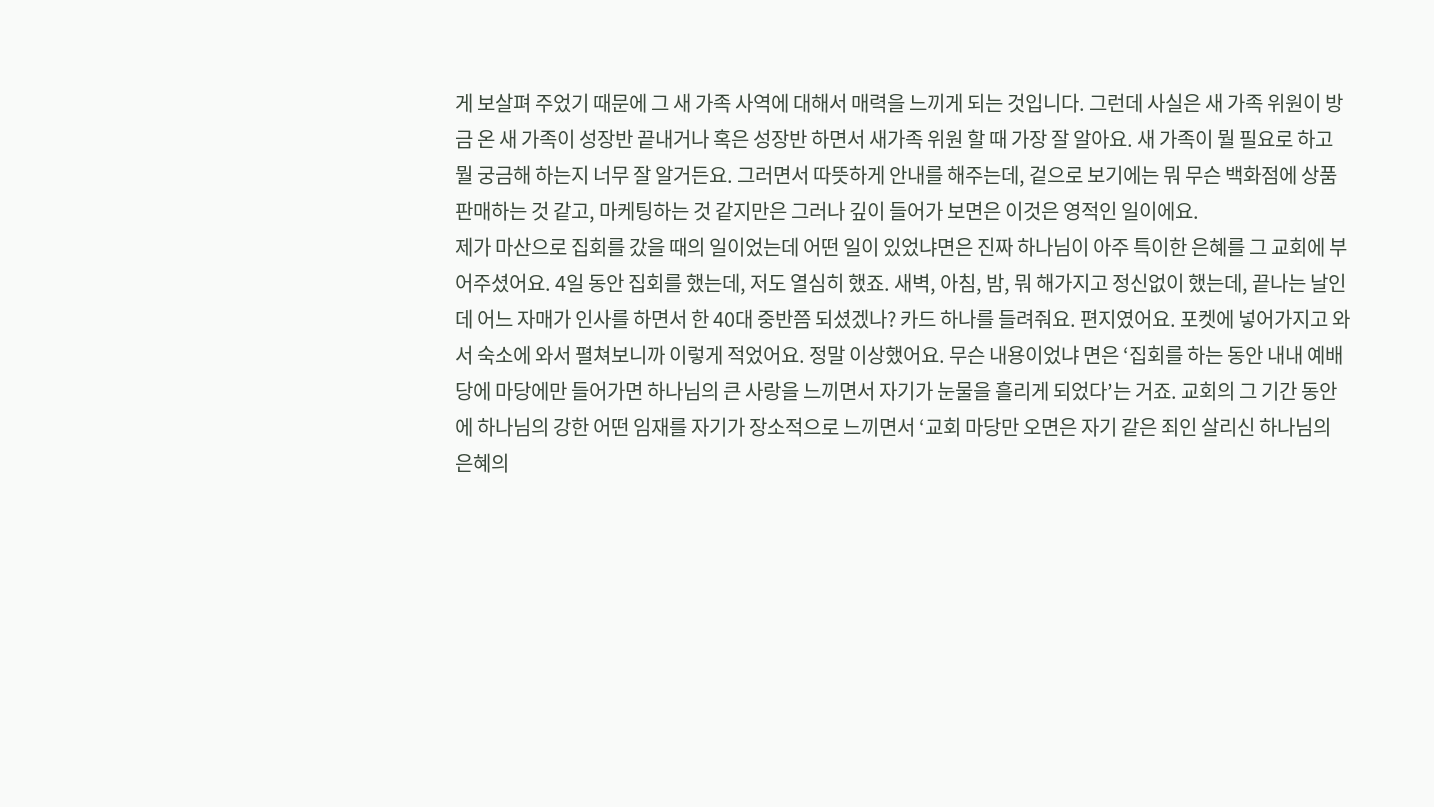게 보살펴 주었기 때문에 그 새 가족 사역에 대해서 매력을 느끼게 되는 것입니다. 그런데 사실은 새 가족 위원이 방금 온 새 가족이 성장반 끝내거나 혹은 성장반 하면서 새가족 위원 할 때 가장 잘 알아요. 새 가족이 뭘 필요로 하고 뭘 궁금해 하는지 너무 잘 알거든요. 그러면서 따뜻하게 안내를 해주는데, 겉으로 보기에는 뭐 무슨 백화점에 상품 판매하는 것 같고, 마케팅하는 것 같지만은 그러나 깊이 들어가 보면은 이것은 영적인 일이에요.
제가 마산으로 집회를 갔을 때의 일이었는데 어떤 일이 있었냐면은 진짜 하나님이 아주 특이한 은혜를 그 교회에 부어주셨어요. 4일 동안 집회를 했는데, 저도 열심히 했죠. 새벽, 아침, 밤, 뭐 해가지고 정신없이 했는데, 끝나는 날인데 어느 자매가 인사를 하면서 한 40대 중반쯤 되셨겠나? 카드 하나를 들려줘요. 편지였어요. 포켓에 넣어가지고 와서 숙소에 와서 펼쳐보니까 이렇게 적었어요. 정말 이상했어요. 무슨 내용이었냐 면은 ‘집회를 하는 동안 내내 예배당에 마당에만 들어가면 하나님의 큰 사랑을 느끼면서 자기가 눈물을 흘리게 되었다’는 거죠. 교회의 그 기간 동안에 하나님의 강한 어떤 임재를 자기가 장소적으로 느끼면서 ‘교회 마당만 오면은 자기 같은 죄인 살리신 하나님의 은혜의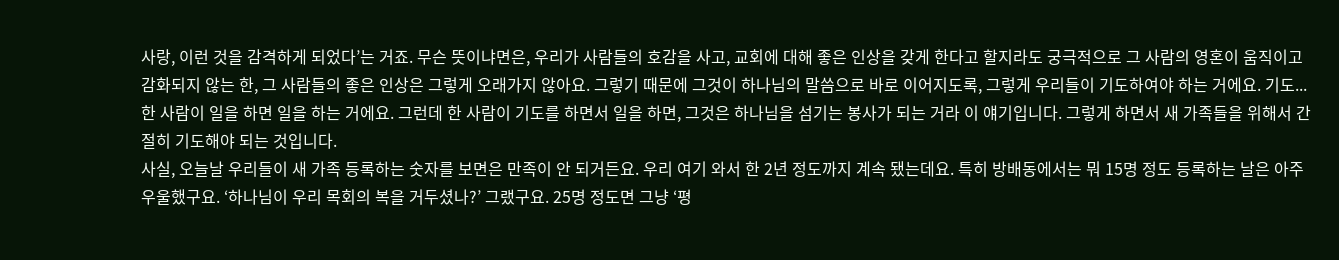사랑, 이런 것을 감격하게 되었다’는 거죠. 무슨 뜻이냐면은, 우리가 사람들의 호감을 사고, 교회에 대해 좋은 인상을 갖게 한다고 할지라도 궁극적으로 그 사람의 영혼이 움직이고 감화되지 않는 한, 그 사람들의 좋은 인상은 그렇게 오래가지 않아요. 그렇기 때문에 그것이 하나님의 말씀으로 바로 이어지도록, 그렇게 우리들이 기도하여야 하는 거에요. 기도... 한 사람이 일을 하면 일을 하는 거에요. 그런데 한 사람이 기도를 하면서 일을 하면, 그것은 하나님을 섬기는 봉사가 되는 거라 이 얘기입니다. 그렇게 하면서 새 가족들을 위해서 간절히 기도해야 되는 것입니다.
사실, 오늘날 우리들이 새 가족 등록하는 숫자를 보면은 만족이 안 되거든요. 우리 여기 와서 한 2년 정도까지 계속 됐는데요. 특히 방배동에서는 뭐 15명 정도 등록하는 날은 아주 우울했구요. ‘하나님이 우리 목회의 복을 거두셨나?’ 그랬구요. 25명 정도면 그냥 ‘평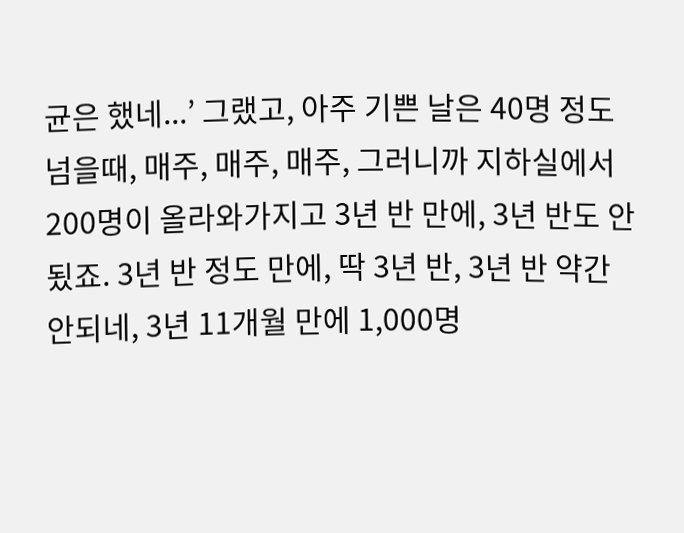균은 했네...’ 그랬고, 아주 기쁜 날은 40명 정도 넘을때, 매주, 매주, 매주, 그러니까 지하실에서 200명이 올라와가지고 3년 반 만에, 3년 반도 안됬죠. 3년 반 정도 만에, 딱 3년 반, 3년 반 약간 안되네, 3년 11개월 만에 1,000명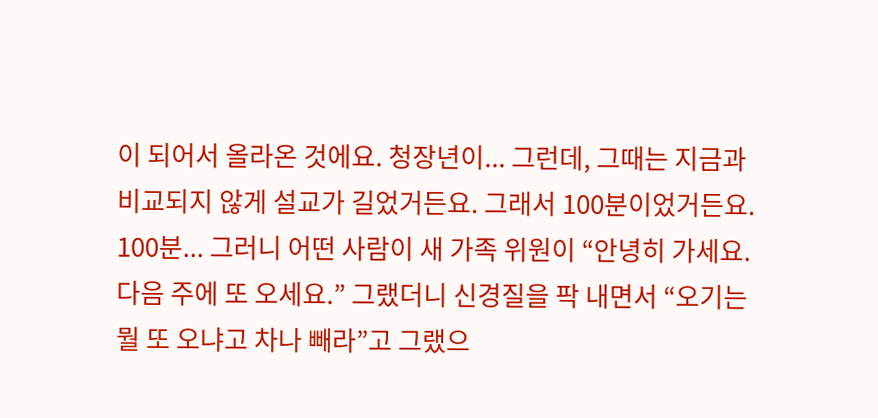이 되어서 올라온 것에요. 청장년이... 그런데, 그때는 지금과 비교되지 않게 설교가 길었거든요. 그래서 100분이었거든요. 100분... 그러니 어떤 사람이 새 가족 위원이 “안녕히 가세요. 다음 주에 또 오세요.” 그랬더니 신경질을 팍 내면서 “오기는 뭘 또 오냐고 차나 빼라”고 그랬으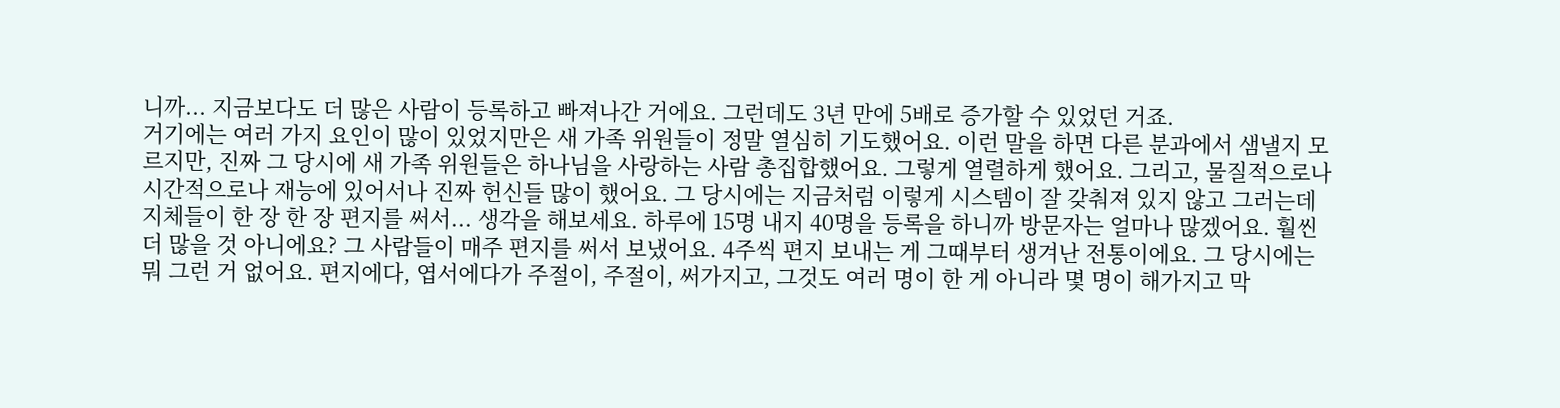니까... 지금보다도 더 많은 사람이 등록하고 빠져나간 거에요. 그런데도 3년 만에 5배로 증가할 수 있었던 거죠.
거기에는 여러 가지 요인이 많이 있었지만은 새 가족 위원들이 정말 열심히 기도했어요. 이런 말을 하면 다른 분과에서 샘낼지 모르지만, 진짜 그 당시에 새 가족 위원들은 하나님을 사랑하는 사람 총집합했어요. 그렇게 열렬하게 했어요. 그리고, 물질적으로나 시간적으로나 재능에 있어서나 진짜 헌신들 많이 했어요. 그 당시에는 지금처럼 이렇게 시스템이 잘 갖춰져 있지 않고 그러는데 지체들이 한 장 한 장 편지를 써서... 생각을 해보세요. 하루에 15명 내지 40명을 등록을 하니까 방문자는 얼마나 많겠어요. 훨씬 더 많을 것 아니에요? 그 사람들이 매주 편지를 써서 보냈어요. 4주씩 편지 보내는 게 그때부터 생겨난 전통이에요. 그 당시에는 뭐 그런 거 없어요. 편지에다, 엽서에다가 주절이, 주절이, 써가지고, 그것도 여러 명이 한 게 아니라 몇 명이 해가지고 막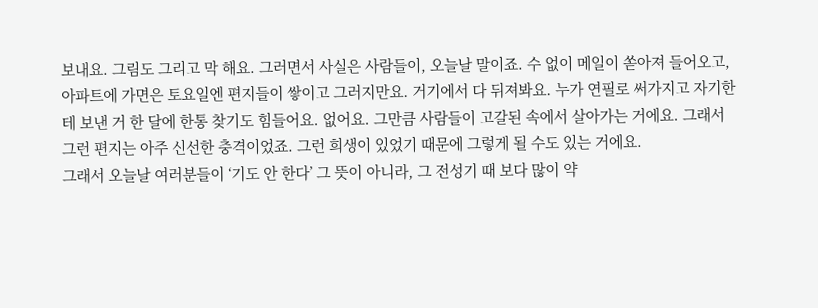보내요. 그림도 그리고 막 해요. 그러면서 사실은 사람들이, 오늘날 말이죠. 수 없이 메일이 쏟아져 들어오고, 아파트에 가면은 토요일엔 편지들이 쌓이고 그러지만요. 거기에서 다 뒤져봐요. 누가 연필로 써가지고 자기한테 보낸 거 한 달에 한통 찾기도 힘들어요. 없어요. 그만큼 사람들이 고갈된 속에서 살아가는 거에요. 그래서 그런 편지는 아주 신선한 충격이었죠. 그런 희생이 있었기 때문에 그렇게 될 수도 있는 거에요.
그래서 오늘날 여러분들이 ‘기도 안 한다’ 그 뜻이 아니라, 그 전성기 때 보다 많이 약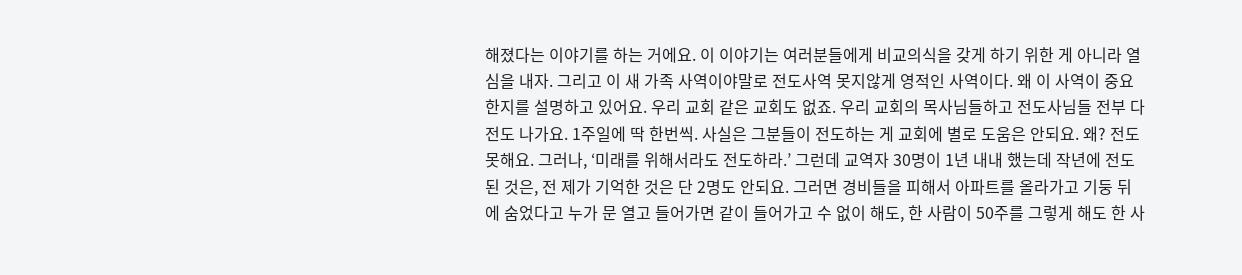해졌다는 이야기를 하는 거에요. 이 이야기는 여러분들에게 비교의식을 갖게 하기 위한 게 아니라 열심을 내자. 그리고 이 새 가족 사역이야말로 전도사역 못지않게 영적인 사역이다. 왜 이 사역이 중요한지를 설명하고 있어요. 우리 교회 같은 교회도 없죠. 우리 교회의 목사님들하고 전도사님들 전부 다 전도 나가요. 1주일에 딱 한번씩. 사실은 그분들이 전도하는 게 교회에 별로 도움은 안되요. 왜? 전도 못해요. 그러나, ‘미래를 위해서라도 전도하라.’ 그런데 교역자 30명이 1년 내내 했는데 작년에 전도된 것은, 전 제가 기억한 것은 단 2명도 안되요. 그러면 경비들을 피해서 아파트를 올라가고 기둥 뒤에 숨었다고 누가 문 열고 들어가면 같이 들어가고 수 없이 해도, 한 사람이 50주를 그렇게 해도 한 사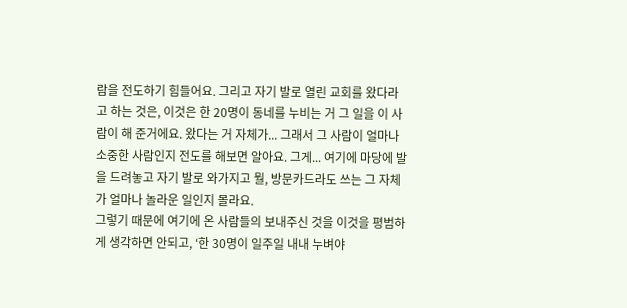람을 전도하기 힘들어요. 그리고 자기 발로 열린 교회를 왔다라고 하는 것은, 이것은 한 20명이 동네를 누비는 거 그 일을 이 사람이 해 준거에요. 왔다는 거 자체가... 그래서 그 사람이 얼마나 소중한 사람인지 전도를 해보면 알아요. 그게... 여기에 마당에 발을 드려놓고 자기 발로 와가지고 뭘, 방문카드라도 쓰는 그 자체가 얼마나 놀라운 일인지 몰라요.
그렇기 때문에 여기에 온 사람들의 보내주신 것을 이것을 평범하게 생각하면 안되고, ‘한 30명이 일주일 내내 누벼야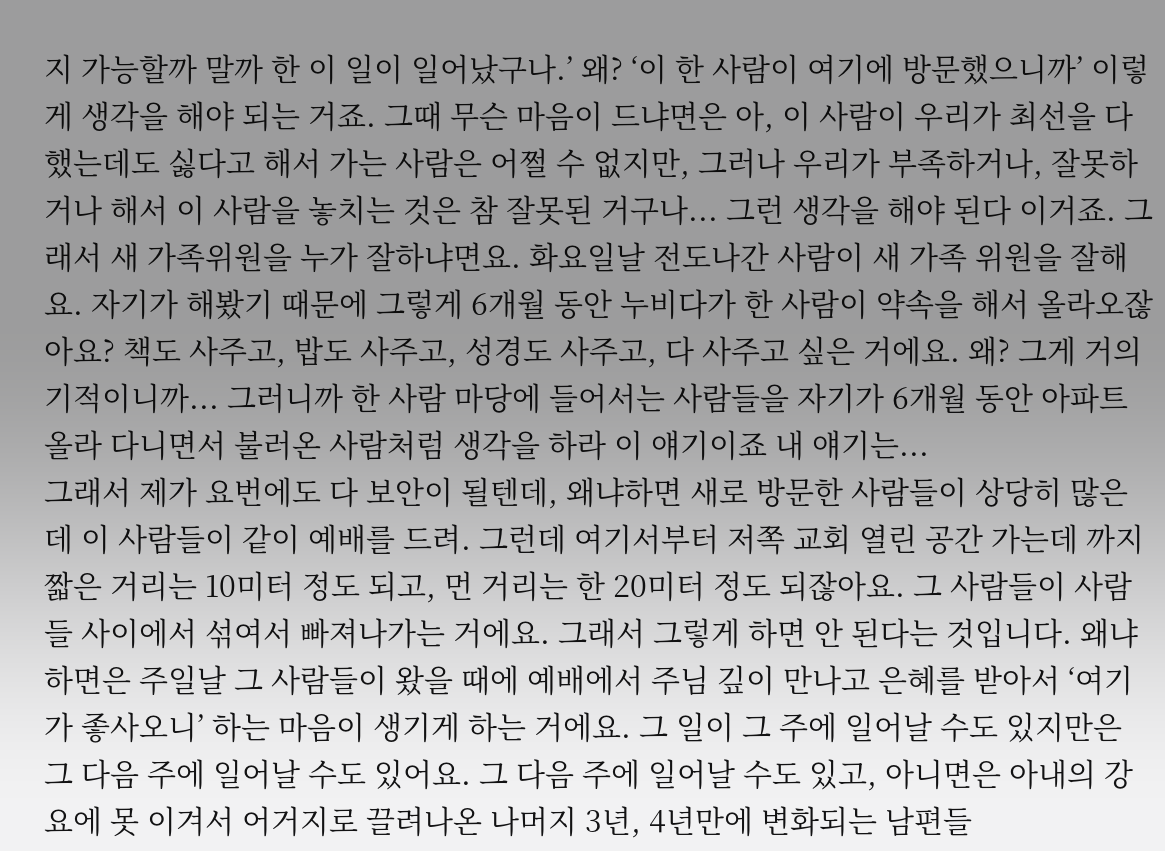지 가능할까 말까 한 이 일이 일어났구나.’ 왜? ‘이 한 사람이 여기에 방문했으니까’ 이렇게 생각을 해야 되는 거죠. 그때 무슨 마음이 드냐면은 아, 이 사람이 우리가 최선을 다했는데도 싫다고 해서 가는 사람은 어쩔 수 없지만, 그러나 우리가 부족하거나, 잘못하거나 해서 이 사람을 놓치는 것은 참 잘못된 거구나... 그런 생각을 해야 된다 이거죠. 그래서 새 가족위원을 누가 잘하냐면요. 화요일날 전도나간 사람이 새 가족 위원을 잘해요. 자기가 해봤기 때문에 그렇게 6개월 동안 누비다가 한 사람이 약속을 해서 올라오잖아요? 책도 사주고, 밥도 사주고, 성경도 사주고, 다 사주고 싶은 거에요. 왜? 그게 거의 기적이니까... 그러니까 한 사람 마당에 들어서는 사람들을 자기가 6개월 동안 아파트 올라 다니면서 불러온 사람처럼 생각을 하라 이 얘기이죠 내 얘기는...
그래서 제가 요번에도 다 보안이 될텐데, 왜냐하면 새로 방문한 사람들이 상당히 많은데 이 사람들이 같이 예배를 드려. 그런데 여기서부터 저쪽 교회 열린 공간 가는데 까지 짧은 거리는 10미터 정도 되고, 먼 거리는 한 20미터 정도 되잖아요. 그 사람들이 사람들 사이에서 섞여서 빠져나가는 거에요. 그래서 그렇게 하면 안 된다는 것입니다. 왜냐하면은 주일날 그 사람들이 왔을 때에 예배에서 주님 깊이 만나고 은혜를 받아서 ‘여기가 좋사오니’ 하는 마음이 생기게 하는 거에요. 그 일이 그 주에 일어날 수도 있지만은 그 다음 주에 일어날 수도 있어요. 그 다음 주에 일어날 수도 있고, 아니면은 아내의 강요에 못 이겨서 어거지로 끌려나온 나머지 3년, 4년만에 변화되는 남편들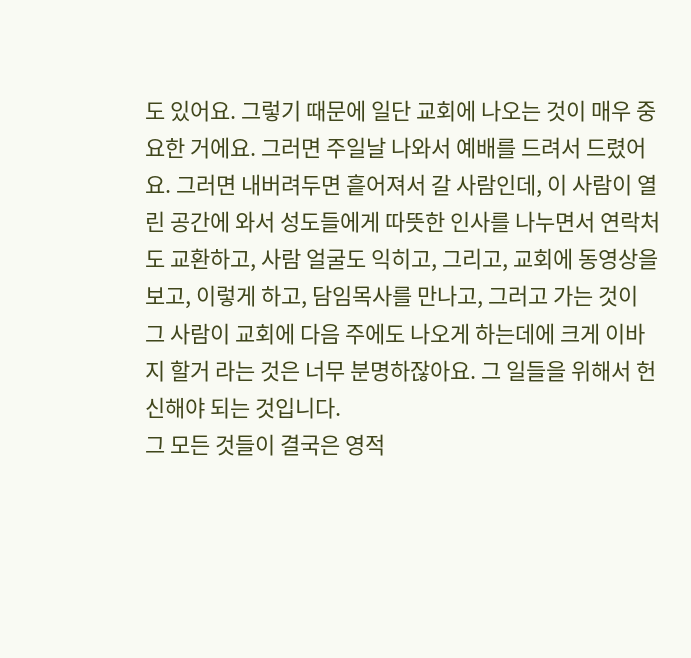도 있어요. 그렇기 때문에 일단 교회에 나오는 것이 매우 중요한 거에요. 그러면 주일날 나와서 예배를 드려서 드렸어요. 그러면 내버려두면 흩어져서 갈 사람인데, 이 사람이 열린 공간에 와서 성도들에게 따뜻한 인사를 나누면서 연락처도 교환하고, 사람 얼굴도 익히고, 그리고, 교회에 동영상을 보고, 이렇게 하고, 담임목사를 만나고, 그러고 가는 것이 그 사람이 교회에 다음 주에도 나오게 하는데에 크게 이바지 할거 라는 것은 너무 분명하잖아요. 그 일들을 위해서 헌신해야 되는 것입니다.
그 모든 것들이 결국은 영적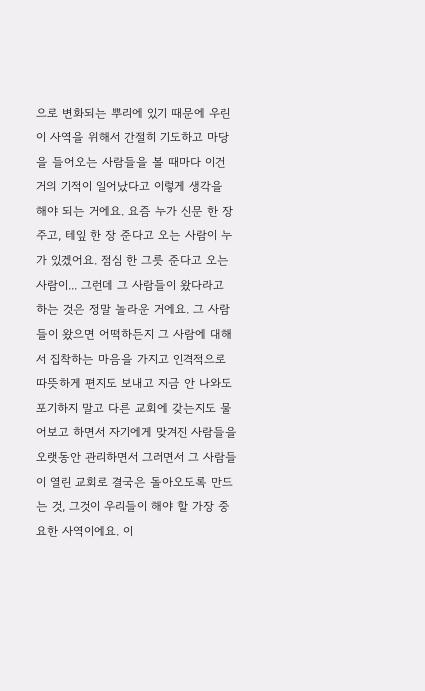으로 변화되는 뿌리에 있기 때문에 우린 이 사역을 위해서 간절히 기도하고 마당을 들어오는 사람들을 볼 때마다 이건 거의 기적이 일어났다고 이렇게 생각을 해야 되는 거에요. 요즘 누가 신문 한 장주고, 테잎 한 장 준다고 오는 사람이 누가 있겠어요. 점심 한 그릇 준다고 오는 사람이... 그런데 그 사람들이 왔다라고 하는 것은 정말 놀라운 거에요. 그 사람들이 왔으면 어떡하든지 그 사람에 대해서 집착하는 마음을 가지고 인격적으로 따뜻하게 편지도 보내고 지금 안 나와도 포기하지 말고 다른 교회에 갖는지도 물어보고 하면서 자기에게 맞겨진 사람들을 오랫동안 관리하면서 그러면서 그 사람들이 열린 교회로 결국은 돌아오도록 만드는 것, 그것이 우리들이 해야 할 가장 중요한 사역이에요. 이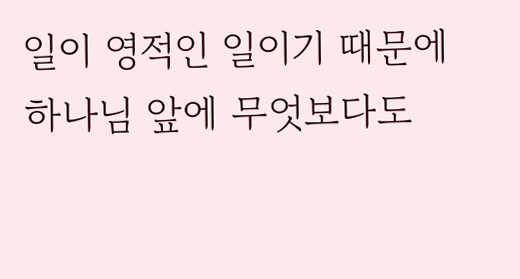일이 영적인 일이기 때문에 하나님 앞에 무엇보다도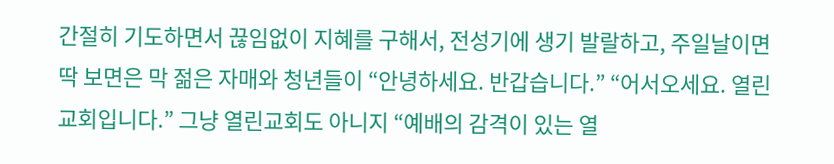간절히 기도하면서 끊임없이 지혜를 구해서, 전성기에 생기 발랄하고, 주일날이면 딱 보면은 막 젊은 자매와 청년들이 “안녕하세요. 반갑습니다.” “어서오세요. 열린 교회입니다.” 그냥 열린교회도 아니지 “예배의 감격이 있는 열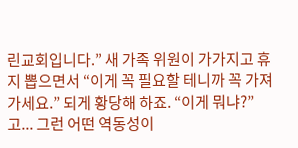린교회입니다.” 새 가족 위원이 가가지고 휴지 뽑으면서 “이게 꼭 필요할 테니까 꼭 가져가세요.” 되게 황당해 하죠. “이게 뭐냐?”고... 그런 어떤 역동성이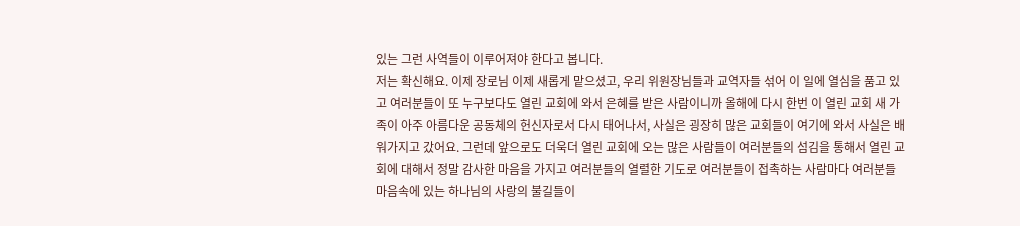있는 그런 사역들이 이루어져야 한다고 봅니다.
저는 확신해요. 이제 장로님 이제 새롭게 맡으셨고, 우리 위원장님들과 교역자들 섞어 이 일에 열심을 품고 있고 여러분들이 또 누구보다도 열린 교회에 와서 은혜를 받은 사람이니까 올해에 다시 한번 이 열린 교회 새 가족이 아주 아름다운 공동체의 헌신자로서 다시 태어나서, 사실은 굉장히 많은 교회들이 여기에 와서 사실은 배워가지고 갔어요. 그런데 앞으로도 더욱더 열린 교회에 오는 많은 사람들이 여러분들의 섬김을 통해서 열린 교회에 대해서 정말 감사한 마음을 가지고 여러분들의 열렬한 기도로 여러분들이 접촉하는 사람마다 여러분들 마음속에 있는 하나님의 사랑의 불길들이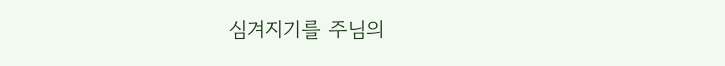심겨지기를 주님의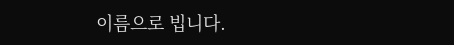이름으로 빕니다.